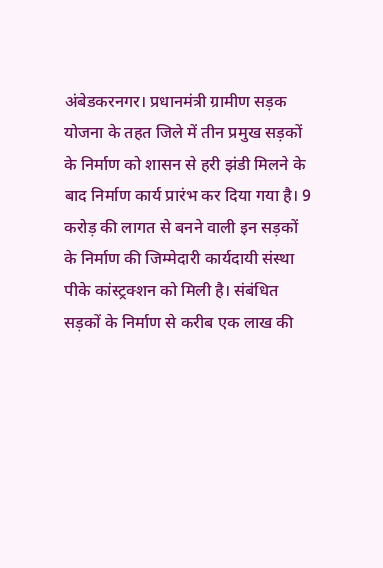अंबेडकरनगर। प्रधानमंत्री ग्रामीण सड़क योजना के तहत जिले में तीन प्रमुख सड़कों के निर्माण को शासन से हरी झंडी मिलने के बाद निर्माण कार्य प्रारंभ कर दिया गया है। 9 करोड़ की लागत से बनने वाली इन सड़कों के निर्माण की जिम्मेदारी कार्यदायी संस्था पीके कांस्ट्रक्शन को मिली है। संबंधित सड़कों के निर्माण से करीब एक लाख की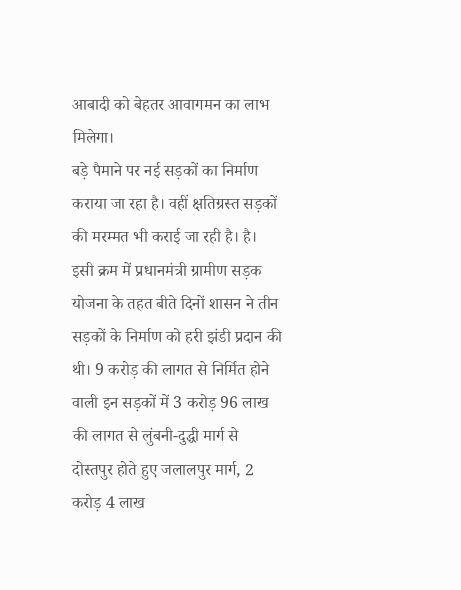आबादी को बेहतर आवागमन का लाभ मिलेगा।
बड़े पैमाने पर नई सड़कों का निर्माण कराया जा रहा है। वहीं क्षतिग्रस्त सड़कों की मरम्मत भी कराई जा रही है। है। इसी क्रम में प्रधानमंत्री ग्रामीण सड़क योजना के तहत बीते दिनों शासन ने तीन सड़कों के निर्माण को हरी झंडी प्रदान की थी। 9 करोड़ की लागत से निर्मित होने वाली इन सड़कों में 3 करोड़ 96 लाख की लागत से लुंबनी-दुद्धी मार्ग से दोस्तपुर होते हुए जलालपुर मार्ग, 2 करोड़ 4 लाख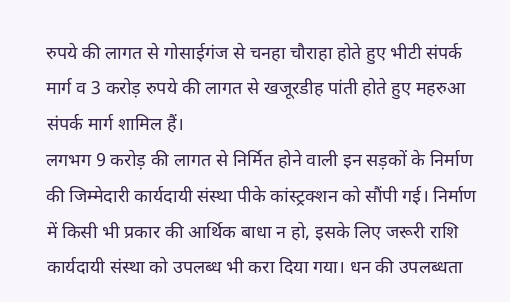रुपये की लागत से गोसाईगंज से चनहा चौराहा होते हुए भीटी संपर्क मार्ग व 3 करोड़ रुपये की लागत से खजूरडीह पांती होते हुए महरुआ संपर्क मार्ग शामिल हैं।
लगभग 9 करोड़ की लागत से निर्मित होने वाली इन सड़कों के निर्माण की जिम्मेदारी कार्यदायी संस्था पीके कांस्ट्रक्शन को सौंपी गई। निर्माण में किसी भी प्रकार की आर्थिक बाधा न हो, इसके लिए जरूरी राशि कार्यदायी संस्था को उपलब्ध भी करा दिया गया। धन की उपलब्धता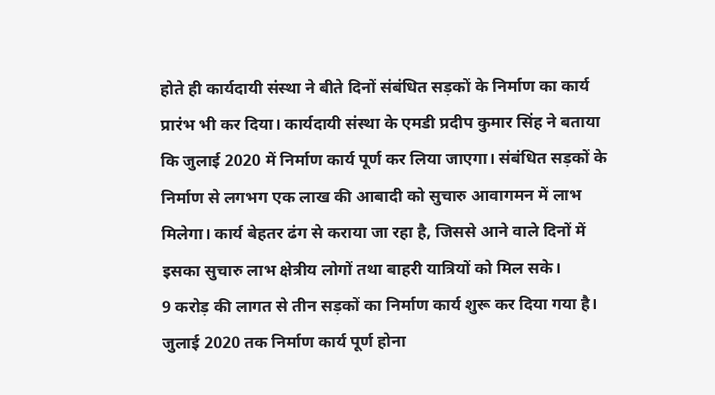होते ही कार्यदायी संस्था ने बीते दिनों संबंधित सड़कों के निर्माण का कार्य प्रारंभ भी कर दिया। कार्यदायी संस्था के एमडी प्रदीप कुमार सिंह ने बताया कि जुलाई 2020 में निर्माण कार्य पूर्ण कर लिया जाएगा। संबंधित सड़कों के निर्माण से लगभग एक लाख की आबादी को सुचारु आवागमन में लाभ मिलेगा। कार्य बेहतर ढंग से कराया जा रहा है, जिससे आने वाले दिनों में इसका सुचारु लाभ क्षेत्रीय लोगों तथा बाहरी यात्रियों को मिल सके।
9 करोड़ की लागत से तीन सड़कों का निर्माण कार्य शुरू कर दिया गया है। जुलाई 2020 तक निर्माण कार्य पूर्ण होना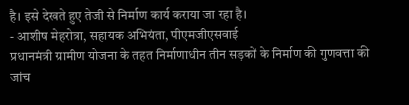है। इसे देखते हुए तेजी से निर्माण कार्य कराया जा रहा है।
- आशीष मेहरोत्रा, सहायक अभियंता, पीएमजीएसवाई
प्रधानमंत्री ग्रामीण योजना के तहत निर्माणाधीन तीन सड़कों के निर्माण की गुणवत्ता की जांच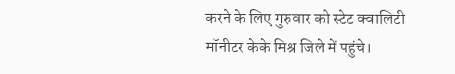करने के लिए गुरुवार को स्टेट क्वालिटी मॉनीटर केके मिश्र जिले में पहुंचे।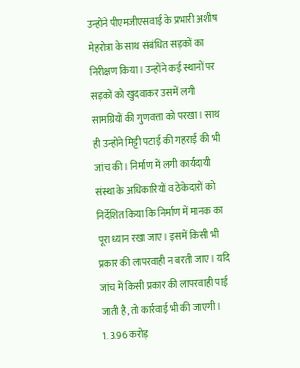उन्होंने पीएमजीएसवाई के प्रभारी अशीष मेहरोत्रा के साथ संबंधित सड़कों का निरीक्षण किया। उन्होंने कई स्थानों पर सड़कों को खुदवाकर उसमें लगी सामग्रियों की गुणवत्ता को परखा। साथ ही उन्होंने मिट्टी पटाई की गहराई की भी जांच की। निर्माण में लगी कार्यदायी संस्था के अधिकारियों व ठेकेदारों को निर्देशित किया कि निर्माण में मानक का पूरा ध्यान रखा जाए। इसमें किसी भी प्रकार की लापरवाही न बरती जाए। यदि जांच में किसी प्रकार की लापरवाही पाई जाती है, तो कार्रवाई भी की जाएगी।
1. 3.96 करोड़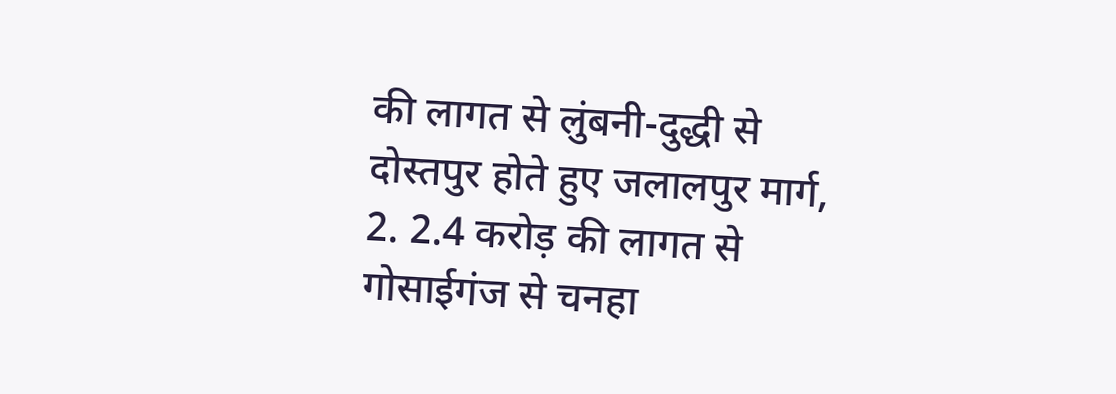की लागत से लुंबनी-दुद्धी से दोस्तपुर होते हुए जलालपुर मार्ग,
2. 2.4 करोड़ की लागत से गोसाईगंज से चनहा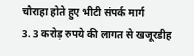चौराहा होते हुए भीटी संपर्क मार्ग
3. 3 करोड़ रुपये की लागत से खजूरडीह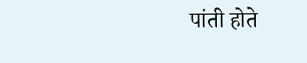पांती होते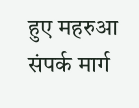हुए महरुआ संपर्क मार्ग